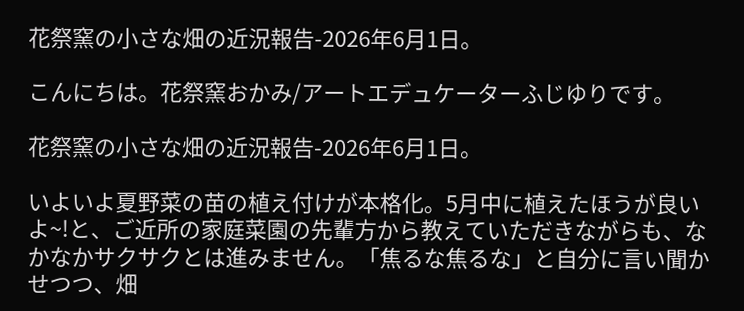花祭窯の小さな畑の近況報告-2026年6月1日。

こんにちは。花祭窯おかみ/アートエデュケーターふじゆりです。

花祭窯の小さな畑の近況報告-2026年6月1日。

いよいよ夏野菜の苗の植え付けが本格化。5月中に植えたほうが良いよ~!と、ご近所の家庭菜園の先輩方から教えていただきながらも、なかなかサクサクとは進みません。「焦るな焦るな」と自分に言い聞かせつつ、畑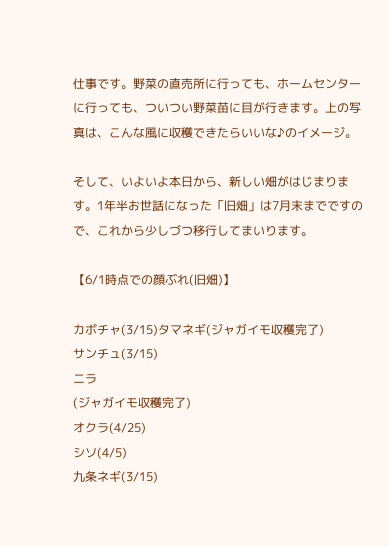仕事です。野菜の直売所に行っても、ホームセンターに行っても、ついつい野菜苗に目が行きます。上の写真は、こんな風に収穫できたらいいな♪のイメージ。

そして、いよいよ本日から、新しい畑がはじまります。1年半お世話になった「旧畑」は7月末までですので、これから少しづつ移行してまいります。

【6/1時点での顔ぶれ(旧畑)】

カボチャ(3/15)タマネギ(ジャガイモ収穫完了)
サンチュ(3/15)
ニラ
(ジャガイモ収穫完了)
オクラ(4/25)
シソ(4/5)
九条ネギ(3/15)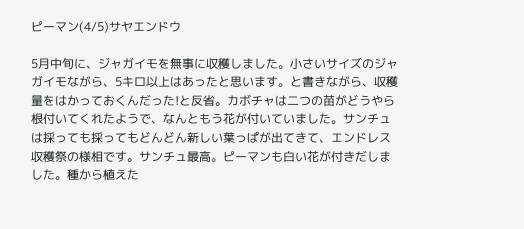ピーマン(4/5)サヤエンドウ

5月中旬に、ジャガイモを無事に収穫しました。小さいサイズのジャガイモながら、5キロ以上はあったと思います。と書きながら、収穫量をはかっておくんだった!と反省。カボチャは二つの苗がどうやら根付いてくれたようで、なんともう花が付いていました。サンチュは採っても採ってもどんどん新しい葉っぱが出てきて、エンドレス収穫祭の様相です。サンチュ最高。ピーマンも白い花が付きだしました。種から植えた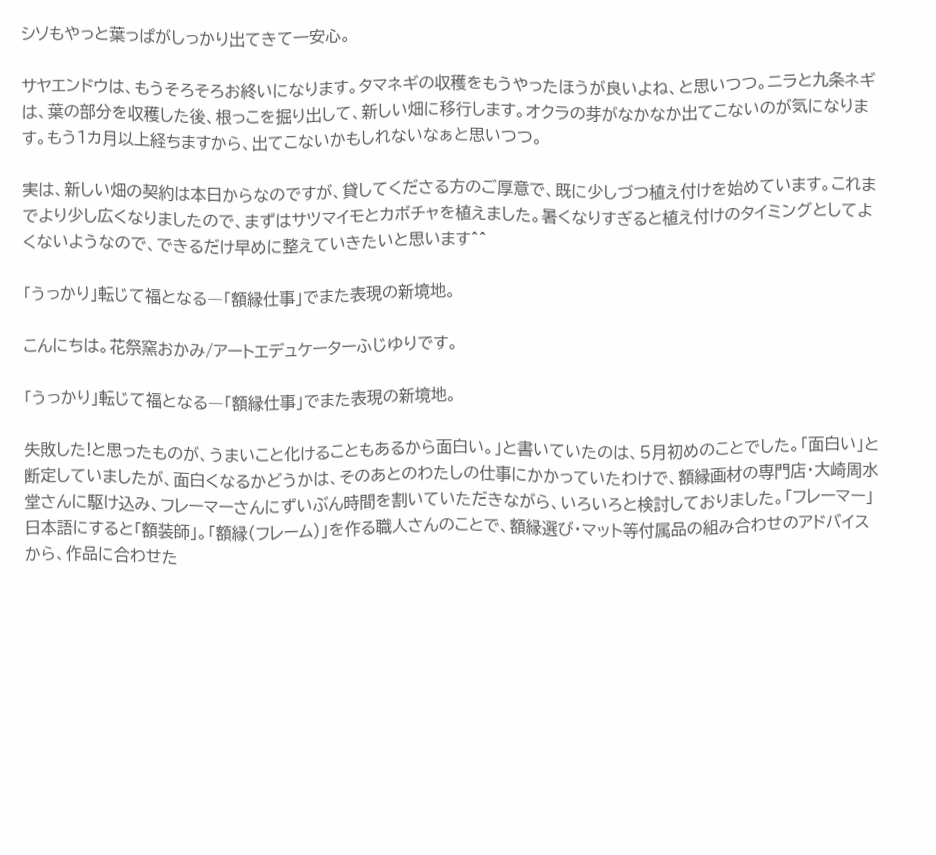シソもやっと葉っぱがしっかり出てきて一安心。

サヤエンドウは、もうそろそろお終いになります。タマネギの収穫をもうやったほうが良いよね、と思いつつ。ニラと九条ネギは、葉の部分を収穫した後、根っこを掘り出して、新しい畑に移行します。オクラの芽がなかなか出てこないのが気になります。もう1カ月以上経ちますから、出てこないかもしれないなぁと思いつつ。

実は、新しい畑の契約は本日からなのですが、貸してくださる方のご厚意で、既に少しづつ植え付けを始めています。これまでより少し広くなりましたので、まずはサツマイモとカボチャを植えました。暑くなりすぎると植え付けのタイミングとしてよくないようなので、できるだけ早めに整えていきたいと思います^^

「うっかり」転じて福となる―「額縁仕事」でまた表現の新境地。

こんにちは。花祭窯おかみ/アートエデュケーターふじゆりです。

「うっかり」転じて福となる―「額縁仕事」でまた表現の新境地。

失敗した!と思ったものが、うまいこと化けることもあるから面白い。」と書いていたのは、5月初めのことでした。「面白い」と断定していましたが、面白くなるかどうかは、そのあとのわたしの仕事にかかっていたわけで、額縁画材の専門店・大崎周水堂さんに駆け込み、フレーマーさんにずいぶん時間を割いていただきながら、いろいろと検討しておりました。「フレーマー」日本語にすると「額装師」。「額縁(フレーム)」を作る職人さんのことで、額縁選び・マット等付属品の組み合わせのアドバイスから、作品に合わせた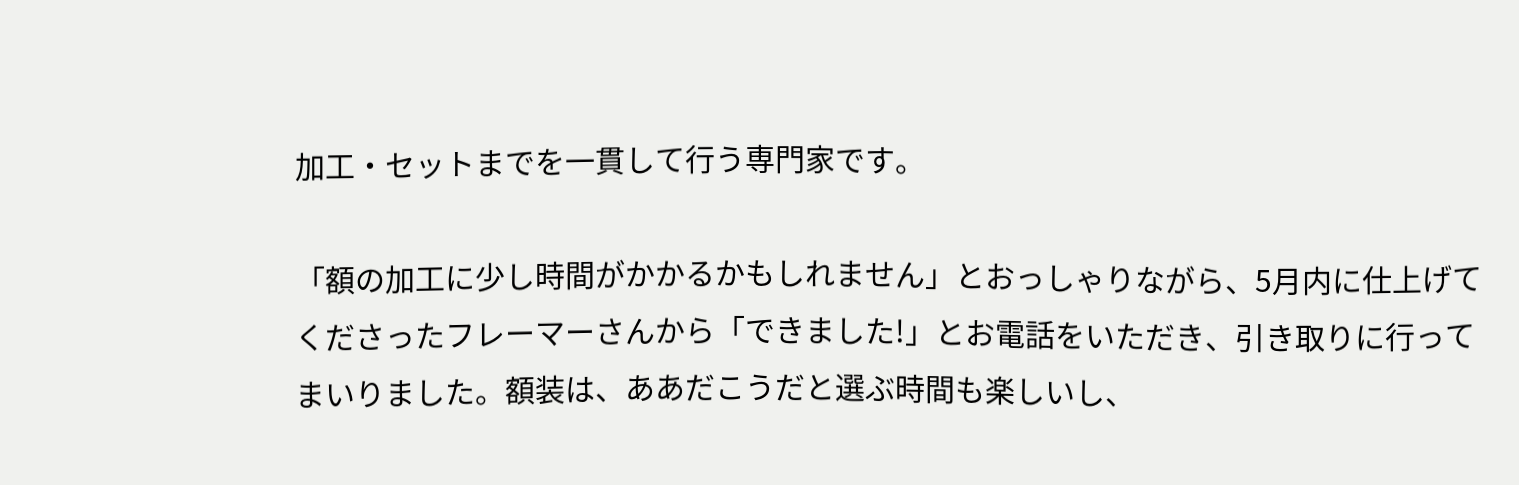加工・セットまでを一貫して行う専門家です。

「額の加工に少し時間がかかるかもしれません」とおっしゃりながら、5月内に仕上げてくださったフレーマーさんから「できました!」とお電話をいただき、引き取りに行ってまいりました。額装は、ああだこうだと選ぶ時間も楽しいし、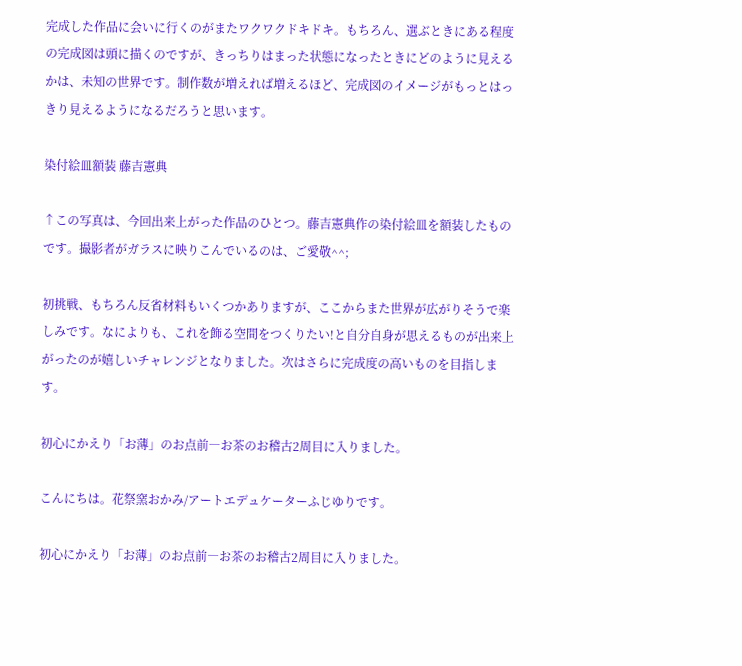完成した作品に会いに行くのがまたワクワクドキドキ。もちろん、選ぶときにある程度の完成図は頭に描くのですが、きっちりはまった状態になったときにどのように見えるかは、未知の世界です。制作数が増えれば増えるほど、完成図のイメージがもっとはっきり見えるようになるだろうと思います。

染付絵皿額装 藤吉憲典

↑この写真は、今回出来上がった作品のひとつ。藤吉憲典作の染付絵皿を額装したものです。撮影者がガラスに映りこんでいるのは、ご愛敬^^;

初挑戦、もちろん反省材料もいくつかありますが、ここからまた世界が広がりそうで楽しみです。なによりも、これを飾る空間をつくりたい!と自分自身が思えるものが出来上がったのが嬉しいチャレンジとなりました。次はさらに完成度の高いものを目指します。

初心にかえり「お薄」のお点前―お茶のお稽古2周目に入りました。

こんにちは。花祭窯おかみ/アートエデュケーターふじゆりです。

初心にかえり「お薄」のお点前―お茶のお稽古2周目に入りました。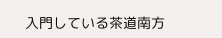入門している茶道南方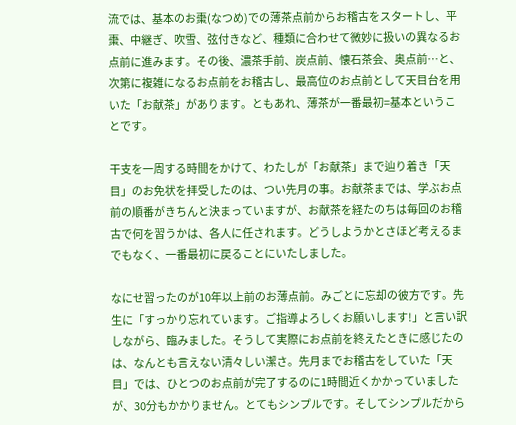流では、基本のお棗(なつめ)での薄茶点前からお稽古をスタートし、平棗、中継ぎ、吹雪、弦付きなど、種類に合わせて微妙に扱いの異なるお点前に進みます。その後、濃茶手前、炭点前、懐石茶会、奥点前…と、次第に複雑になるお点前をお稽古し、最高位のお点前として天目台を用いた「お献茶」があります。ともあれ、薄茶が一番最初=基本ということです。

干支を一周する時間をかけて、わたしが「お献茶」まで辿り着き「天目」のお免状を拝受したのは、つい先月の事。お献茶までは、学ぶお点前の順番がきちんと決まっていますが、お献茶を経たのちは毎回のお稽古で何を習うかは、各人に任されます。どうしようかとさほど考えるまでもなく、一番最初に戻ることにいたしました。

なにせ習ったのが10年以上前のお薄点前。みごとに忘却の彼方です。先生に「すっかり忘れています。ご指導よろしくお願いします!」と言い訳しながら、臨みました。そうして実際にお点前を終えたときに感じたのは、なんとも言えない清々しい潔さ。先月までお稽古をしていた「天目」では、ひとつのお点前が完了するのに1時間近くかかっていましたが、30分もかかりません。とてもシンプルです。そしてシンプルだから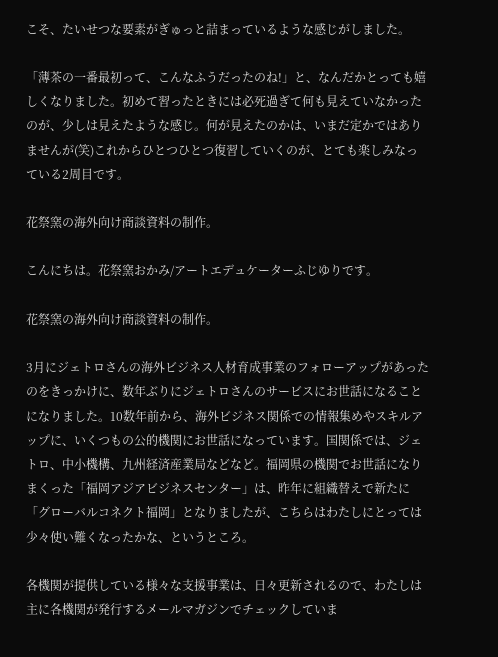こそ、たいせつな要素がぎゅっと詰まっているような感じがしました。

「薄茶の一番最初って、こんなふうだったのね!」と、なんだかとっても嬉しくなりました。初めて習ったときには必死過ぎて何も見えていなかったのが、少しは見えたような感じ。何が見えたのかは、いまだ定かではありませんが(笑)これからひとつひとつ復習していくのが、とても楽しみなっている2周目です。

花祭窯の海外向け商談資料の制作。

こんにちは。花祭窯おかみ/アートエデュケーターふじゆりです。

花祭窯の海外向け商談資料の制作。

3月にジェトロさんの海外ビジネス人材育成事業のフォローアップがあったのをきっかけに、数年ぶりにジェトロさんのサービスにお世話になることになりました。10数年前から、海外ビジネス関係での情報集めやスキルアップに、いくつもの公的機関にお世話になっています。国関係では、ジェトロ、中小機構、九州経済産業局などなど。福岡県の機関でお世話になりまくった「福岡アジアビジネスセンター」は、昨年に組織替えで新たに「グローバルコネクト福岡」となりましたが、こちらはわたしにとっては少々使い難くなったかな、というところ。

各機関が提供している様々な支援事業は、日々更新されるので、わたしは主に各機関が発行するメールマガジンでチェックしていま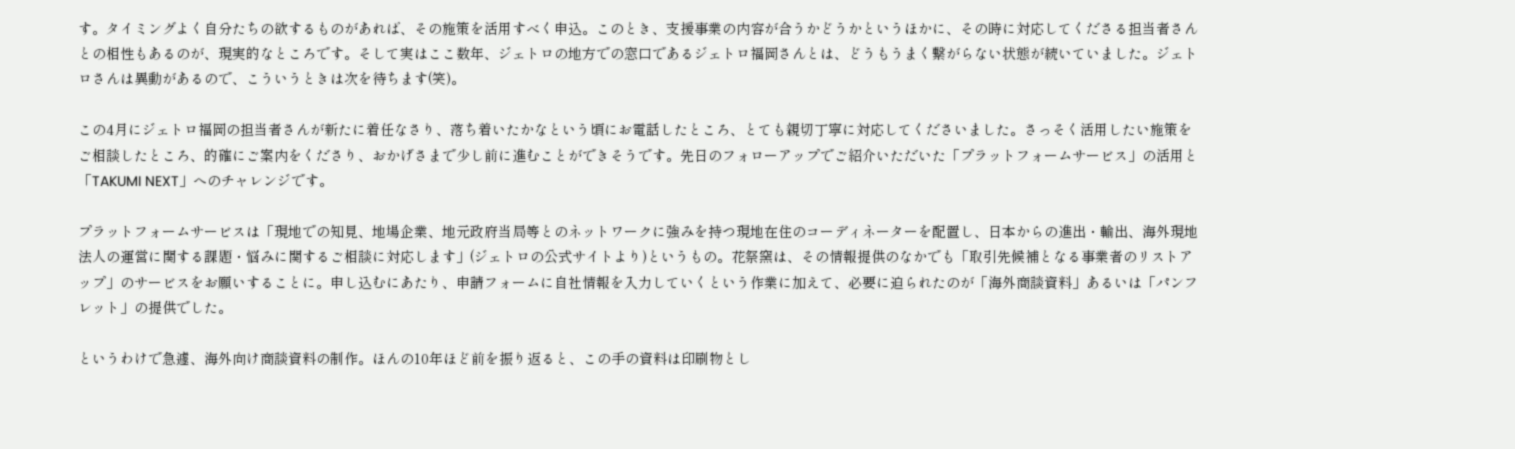す。タイミングよく自分たちの欲するものがあれば、その施策を活用すべく申込。このとき、支援事業の内容が合うかどうかというほかに、その時に対応してくださる担当者さんとの相性もあるのが、現実的なところです。そして実はここ数年、ジェトロの地方での窓口であるジェトロ福岡さんとは、どうもうまく繋がらない状態が続いていました。ジェトロさんは異動があるので、こういうときは次を待ちます(笑)。

この4月にジェトロ福岡の担当者さんが新たに着任なさり、落ち着いたかなという頃にお電話したところ、とても親切丁寧に対応してくださいました。さっそく活用したい施策をご相談したところ、的確にご案内をくださり、おかげさまで少し前に進むことができそうです。先日のフォローアップでご紹介いただいた「プラットフォームサービス」の活用と「TAKUMI NEXT」へのチャレンジです。

プラットフォームサービスは「現地での知見、地場企業、地元政府当局等とのネットワークに強みを持つ現地在住のコーディネーターを配置し、日本からの進出・輸出、海外現地法人の運営に関する課題・悩みに関するご相談に対応します」(ジェトロの公式サイトより)というもの。花祭窯は、その情報提供のなかでも「取引先候補となる事業者のリストアップ」のサービスをお願いすることに。申し込むにあたり、申請フォームに自社情報を入力していくという作業に加えて、必要に迫られたのが「海外商談資料」あるいは「パンフレット」の提供でした。

というわけで急遽、海外向け商談資料の制作。ほんの10年ほど前を振り返ると、この手の資料は印刷物とし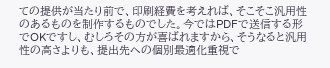ての提供が当たり前で、印刷経費を考えれば、そこそこ汎用性のあるものを制作するものでした。今ではPDFで送信する形でOKですし、むしろその方が喜ばれますから、そうなると汎用性の高さよりも、提出先への個別最適化重視で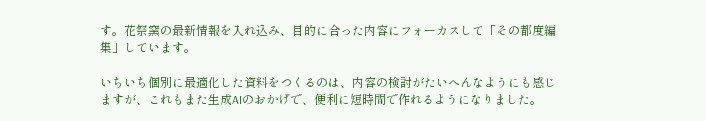す。花祭窯の最新情報を入れ込み、目的に合った内容にフォーカスして「その都度編集」しています。

いちいち個別に最適化した資料をつくるのは、内容の検討がたいへんなようにも感じますが、これもまた生成AIのおかげで、便利に短時間で作れるようになりました。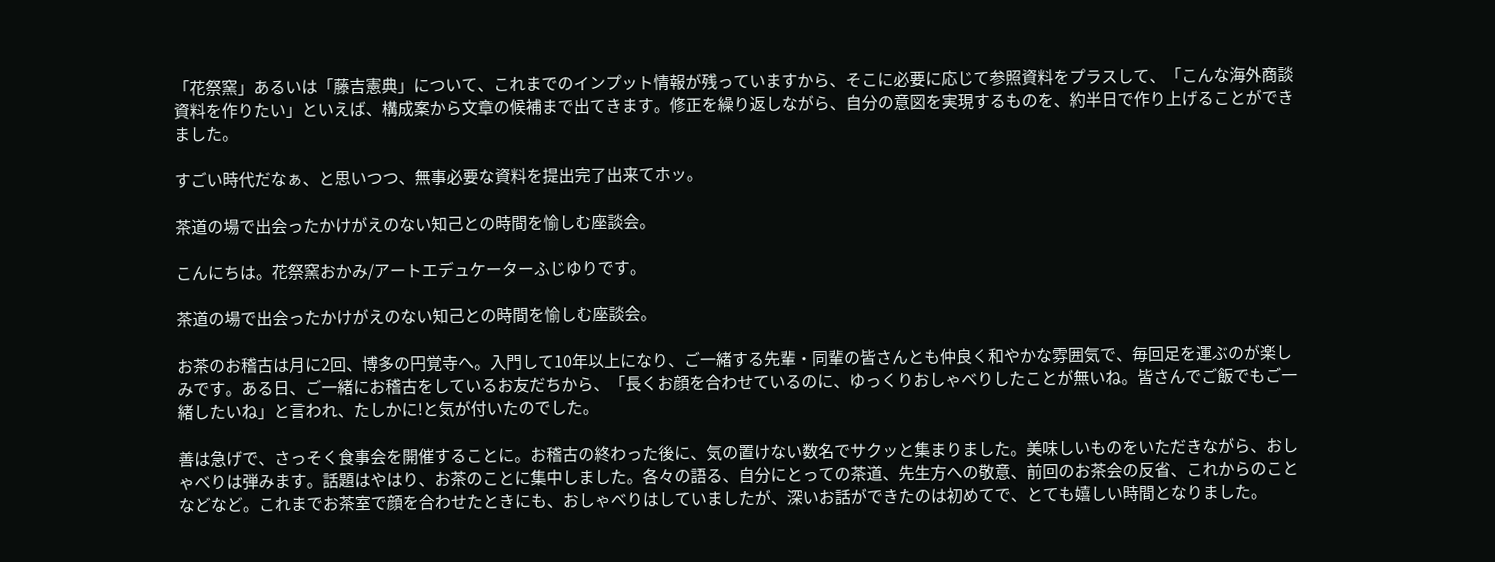「花祭窯」あるいは「藤吉憲典」について、これまでのインプット情報が残っていますから、そこに必要に応じて参照資料をプラスして、「こんな海外商談資料を作りたい」といえば、構成案から文章の候補まで出てきます。修正を繰り返しながら、自分の意図を実現するものを、約半日で作り上げることができました。

すごい時代だなぁ、と思いつつ、無事必要な資料を提出完了出来てホッ。

茶道の場で出会ったかけがえのない知己との時間を愉しむ座談会。

こんにちは。花祭窯おかみ/アートエデュケーターふじゆりです。

茶道の場で出会ったかけがえのない知己との時間を愉しむ座談会。

お茶のお稽古は月に2回、博多の円覚寺へ。入門して10年以上になり、ご一緒する先輩・同輩の皆さんとも仲良く和やかな雰囲気で、毎回足を運ぶのが楽しみです。ある日、ご一緒にお稽古をしているお友だちから、「長くお顔を合わせているのに、ゆっくりおしゃべりしたことが無いね。皆さんでご飯でもご一緒したいね」と言われ、たしかに!と気が付いたのでした。

善は急げで、さっそく食事会を開催することに。お稽古の終わった後に、気の置けない数名でサクッと集まりました。美味しいものをいただきながら、おしゃべりは弾みます。話題はやはり、お茶のことに集中しました。各々の語る、自分にとっての茶道、先生方への敬意、前回のお茶会の反省、これからのことなどなど。これまでお茶室で顔を合わせたときにも、おしゃべりはしていましたが、深いお話ができたのは初めてで、とても嬉しい時間となりました。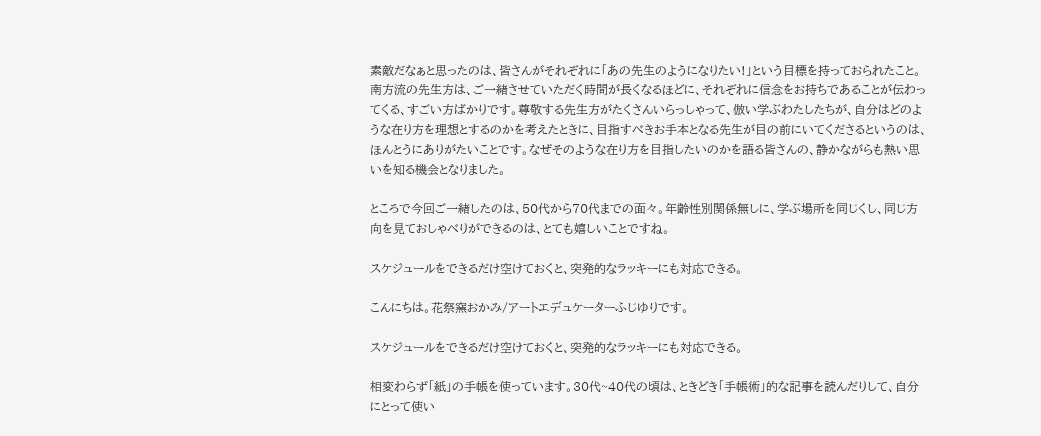素敵だなぁと思ったのは、皆さんがそれぞれに「あの先生のようになりたい!」という目標を持っておられたこと。南方流の先生方は、ご一緒させていただく時間が長くなるほどに、それぞれに信念をお持ちであることが伝わってくる、すごい方ばかりです。尊敬する先生方がたくさんいらっしゃって、倣い学ぶわたしたちが、自分はどのような在り方を理想とするのかを考えたときに、目指すべきお手本となる先生が目の前にいてくださるというのは、ほんとうにありがたいことです。なぜそのような在り方を目指したいのかを語る皆さんの、静かながらも熱い思いを知る機会となりました。

ところで今回ご一緒したのは、50代から70代までの面々。年齢性別関係無しに、学ぶ場所を同じくし、同じ方向を見ておしゃべりができるのは、とても嬉しいことですね。

スケジュールをできるだけ空けておくと、突発的なラッキーにも対応できる。

こんにちは。花祭窯おかみ/アートエデュケーターふじゆりです。

スケジュールをできるだけ空けておくと、突発的なラッキーにも対応できる。

相変わらず「紙」の手帳を使っています。30代~40代の頃は、ときどき「手帳術」的な記事を読んだりして、自分にとって使い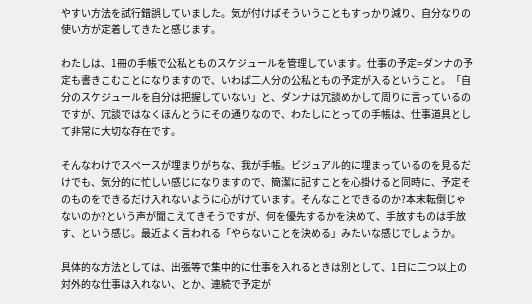やすい方法を試行錯誤していました。気が付けばそういうこともすっかり減り、自分なりの使い方が定着してきたと感じます。

わたしは、1冊の手帳で公私とものスケジュールを管理しています。仕事の予定=ダンナの予定も書きこむことになりますので、いわば二人分の公私ともの予定が入るということ。「自分のスケジュールを自分は把握していない」と、ダンナは冗談めかして周りに言っているのですが、冗談ではなくほんとうにその通りなので、わたしにとっての手帳は、仕事道具として非常に大切な存在です。

そんなわけでスペースが埋まりがちな、我が手帳。ビジュアル的に埋まっているのを見るだけでも、気分的に忙しい感じになりますので、簡潔に記すことを心掛けると同時に、予定そのものをできるだけ入れないように心がけています。そんなことできるのか?本末転倒じゃないのか?という声が聞こえてきそうですが、何を優先するかを決めて、手放すものは手放す、という感じ。最近よく言われる「やらないことを決める」みたいな感じでしょうか。

具体的な方法としては、出張等で集中的に仕事を入れるときは別として、1日に二つ以上の対外的な仕事は入れない、とか、連続で予定が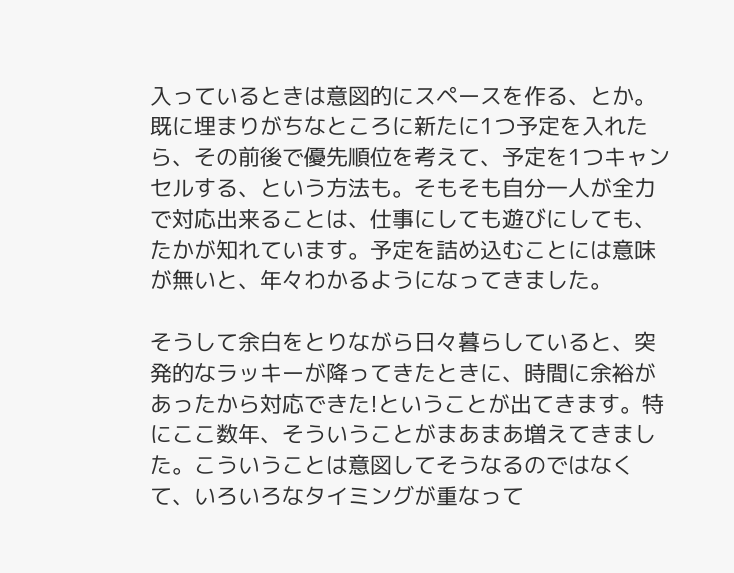入っているときは意図的にスペースを作る、とか。既に埋まりがちなところに新たに1つ予定を入れたら、その前後で優先順位を考えて、予定を1つキャンセルする、という方法も。そもそも自分一人が全力で対応出来ることは、仕事にしても遊びにしても、たかが知れています。予定を詰め込むことには意味が無いと、年々わかるようになってきました。

そうして余白をとりながら日々暮らしていると、突発的なラッキーが降ってきたときに、時間に余裕があったから対応できた!ということが出てきます。特にここ数年、そういうことがまあまあ増えてきました。こういうことは意図してそうなるのではなくて、いろいろなタイミングが重なって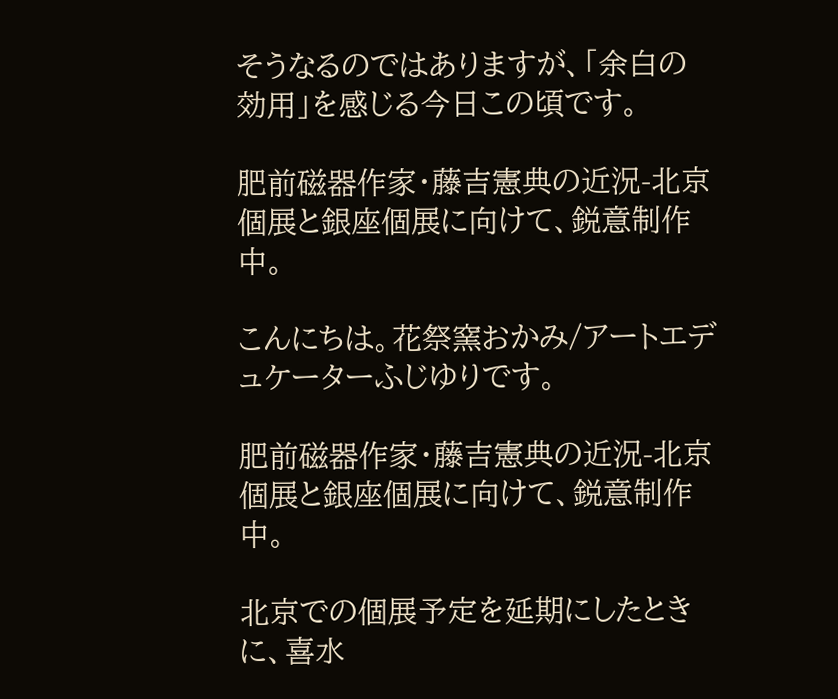そうなるのではありますが、「余白の効用」を感じる今日この頃です。

肥前磁器作家・藤吉憲典の近況-北京個展と銀座個展に向けて、鋭意制作中。

こんにちは。花祭窯おかみ/アートエデュケーターふじゆりです。

肥前磁器作家・藤吉憲典の近況-北京個展と銀座個展に向けて、鋭意制作中。

北京での個展予定を延期にしたときに、喜水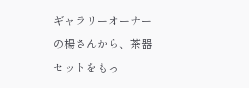ギャラリーオーナーの楊さんから、茶器セットをもっ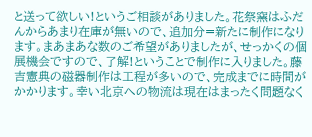と送って欲しい!というご相談がありました。花祭窯はふだんからあまり在庫が無いので、追加分=新たに制作になります。まあまあな数のご希望がありましたが、せっかくの個展機会ですので、了解!ということで制作に入りました。藤吉憲典の磁器制作は工程が多いので、完成までに時間がかかります。幸い北京への物流は現在はまったく問題なく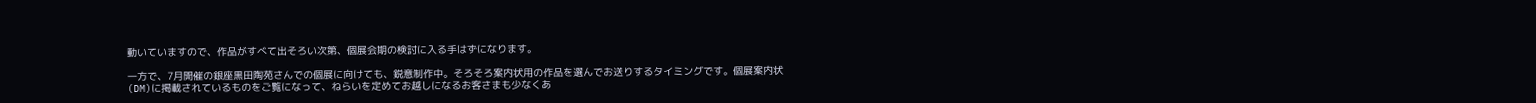動いていますので、作品がすべて出そろい次第、個展会期の検討に入る手はずになります。

一方で、7月開催の銀座黒田陶苑さんでの個展に向けても、鋭意制作中。そろそろ案内状用の作品を選んでお送りするタイミングです。個展案内状(DM)に掲載されているものをご覧になって、ねらいを定めてお越しになるお客さまも少なくあ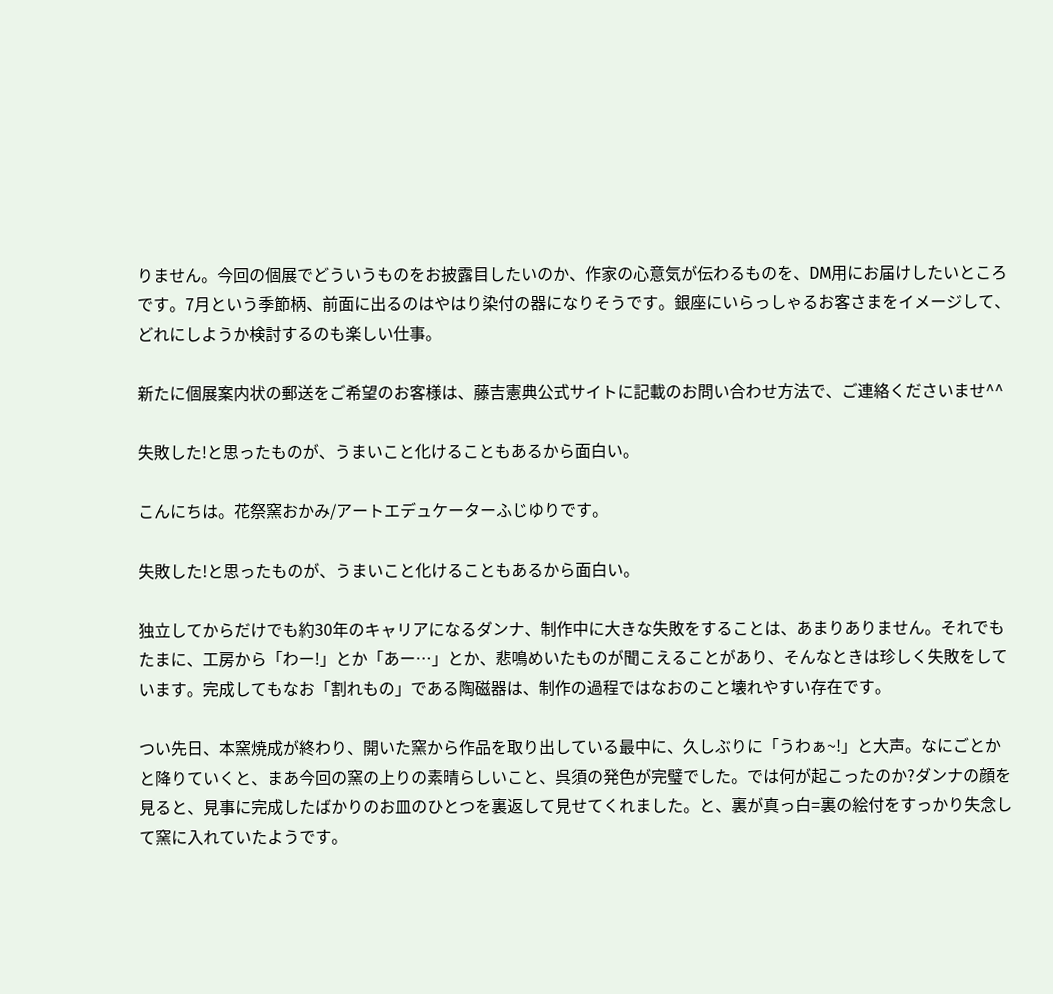りません。今回の個展でどういうものをお披露目したいのか、作家の心意気が伝わるものを、DM用にお届けしたいところです。7月という季節柄、前面に出るのはやはり染付の器になりそうです。銀座にいらっしゃるお客さまをイメージして、どれにしようか検討するのも楽しい仕事。

新たに個展案内状の郵送をご希望のお客様は、藤吉憲典公式サイトに記載のお問い合わせ方法で、ご連絡くださいませ^^

失敗した!と思ったものが、うまいこと化けることもあるから面白い。

こんにちは。花祭窯おかみ/アートエデュケーターふじゆりです。

失敗した!と思ったものが、うまいこと化けることもあるから面白い。

独立してからだけでも約30年のキャリアになるダンナ、制作中に大きな失敗をすることは、あまりありません。それでもたまに、工房から「わー!」とか「あー…」とか、悲鳴めいたものが聞こえることがあり、そんなときは珍しく失敗をしています。完成してもなお「割れもの」である陶磁器は、制作の過程ではなおのこと壊れやすい存在です。

つい先日、本窯焼成が終わり、開いた窯から作品を取り出している最中に、久しぶりに「うわぁ~!」と大声。なにごとかと降りていくと、まあ今回の窯の上りの素晴らしいこと、呉須の発色が完璧でした。では何が起こったのか?ダンナの顔を見ると、見事に完成したばかりのお皿のひとつを裏返して見せてくれました。と、裏が真っ白=裏の絵付をすっかり失念して窯に入れていたようです。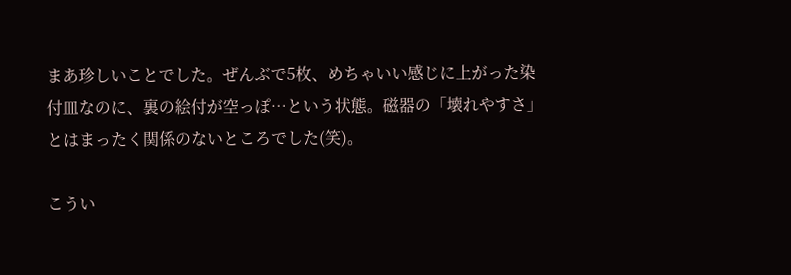まあ珍しいことでした。ぜんぶで5枚、めちゃいい感じに上がった染付皿なのに、裏の絵付が空っぽ…という状態。磁器の「壊れやすさ」とはまったく関係のないところでした(笑)。

こうい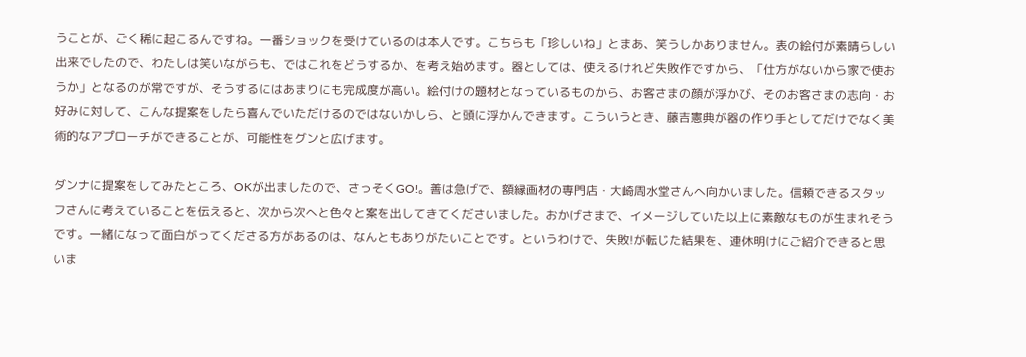うことが、ごく稀に起こるんですね。一番ショックを受けているのは本人です。こちらも「珍しいね」とまあ、笑うしかありません。表の絵付が素晴らしい出来でしたので、わたしは笑いながらも、ではこれをどうするか、を考え始めます。器としては、使えるけれど失敗作ですから、「仕方がないから家で使おうか」となるのが常ですが、そうするにはあまりにも完成度が高い。絵付けの題材となっているものから、お客さまの顔が浮かび、そのお客さまの志向・お好みに対して、こんな提案をしたら喜んでいただけるのではないかしら、と頭に浮かんできます。こういうとき、藤吉憲典が器の作り手としてだけでなく美術的なアプローチができることが、可能性をグンと広げます。

ダンナに提案をしてみたところ、OKが出ましたので、さっそくGO!。善は急げで、額縁画材の専門店・大崎周水堂さんへ向かいました。信頼できるスタッフさんに考えていることを伝えると、次から次へと色々と案を出してきてくださいました。おかげさまで、イメージしていた以上に素敵なものが生まれそうです。一緒になって面白がってくださる方があるのは、なんともありがたいことです。というわけで、失敗!が転じた結果を、連休明けにご紹介できると思いま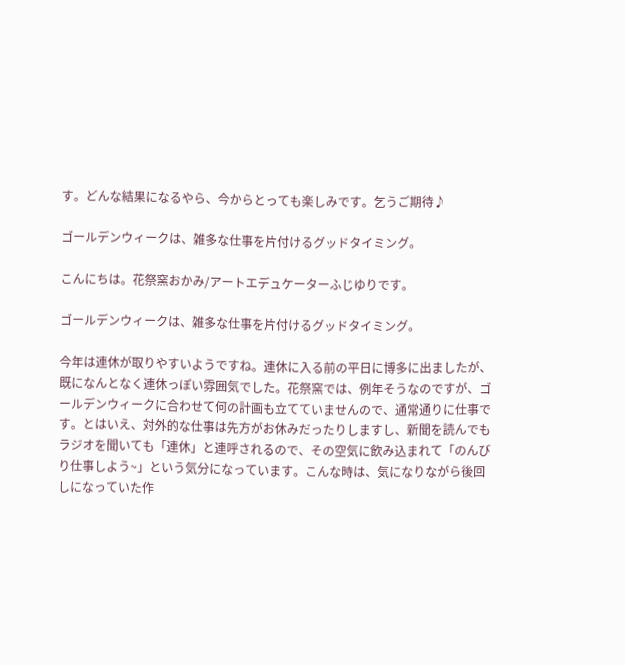す。どんな結果になるやら、今からとっても楽しみです。乞うご期待♪

ゴールデンウィークは、雑多な仕事を片付けるグッドタイミング。

こんにちは。花祭窯おかみ/アートエデュケーターふじゆりです。

ゴールデンウィークは、雑多な仕事を片付けるグッドタイミング。

今年は連休が取りやすいようですね。連休に入る前の平日に博多に出ましたが、既になんとなく連休っぽい雰囲気でした。花祭窯では、例年そうなのですが、ゴールデンウィークに合わせて何の計画も立てていませんので、通常通りに仕事です。とはいえ、対外的な仕事は先方がお休みだったりしますし、新聞を読んでもラジオを聞いても「連休」と連呼されるので、その空気に飲み込まれて「のんびり仕事しよう~」という気分になっています。こんな時は、気になりながら後回しになっていた作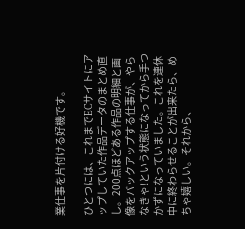業仕事を片付ける好機です。

ひとつには、これまでECサイトにアップしていた作品データのまとめ直し。200点ほどある作品の明細と画像をバックアップする仕事が、やらなきゃ!という状態になってから手つかずになっていました。これを連休中に終わらせることが出来たら、めちゃ嬉しい。それから、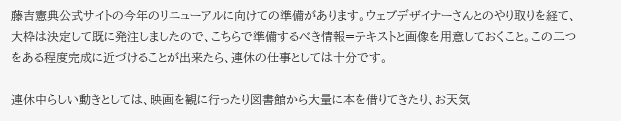藤吉憲典公式サイトの今年のリニューアルに向けての準備があります。ウェブデザイナーさんとのやり取りを経て、大枠は決定して既に発注しましたので、こちらで準備するべき情報=テキストと画像を用意しておくこと。この二つをある程度完成に近づけることが出来たら、連休の仕事としては十分です。

連休中らしい動きとしては、映画を観に行ったり図書館から大量に本を借りてきたり、お天気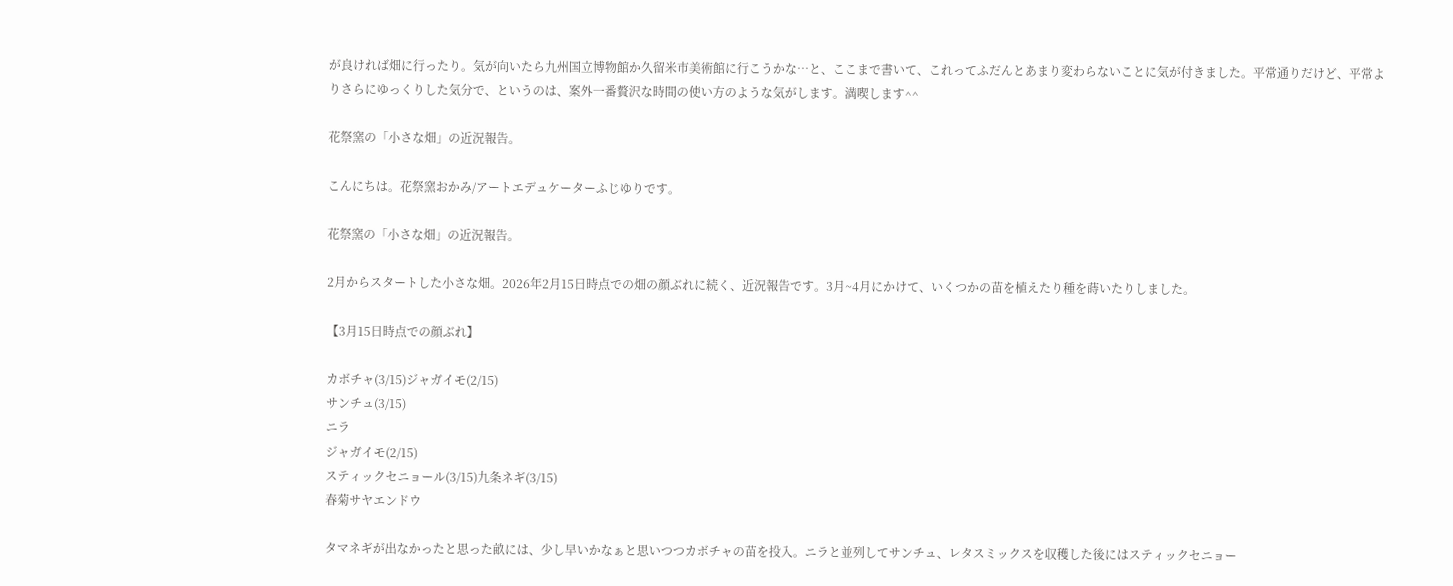が良ければ畑に行ったり。気が向いたら九州国立博物館か久留米市美術館に行こうかな…と、ここまで書いて、これってふだんとあまり変わらないことに気が付きました。平常通りだけど、平常よりさらにゆっくりした気分で、というのは、案外一番贅沢な時間の使い方のような気がします。満喫します^^

花祭窯の「小さな畑」の近況報告。

こんにちは。花祭窯おかみ/アートエデュケーターふじゆりです。

花祭窯の「小さな畑」の近況報告。

2月からスタートした小さな畑。2026年2月15日時点での畑の顔ぶれに続く、近況報告です。3月~4月にかけて、いくつかの苗を植えたり種を蒔いたりしました。

【3月15日時点での顔ぶれ】

カボチャ(3/15)ジャガイモ(2/15)
サンチュ(3/15)
ニラ
ジャガイモ(2/15)
スティックセニョール(3/15)九条ネギ(3/15)
春菊サヤエンドウ

タマネギが出なかったと思った畝には、少し早いかなぁと思いつつカボチャの苗を投入。ニラと並列してサンチュ、レタスミックスを収穫した後にはスティックセニョー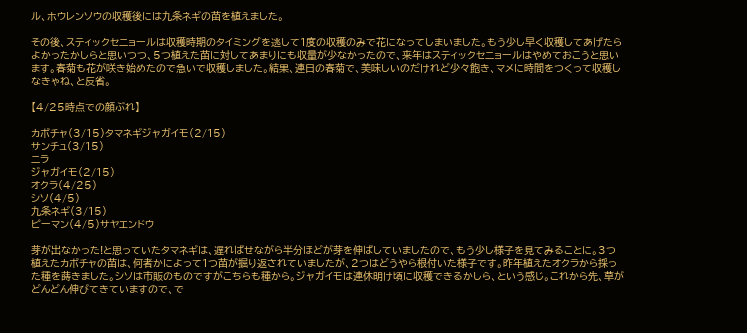ル、ホウレンソウの収穫後には九条ネギの苗を植えました。

その後、スティックセニョールは収穫時期のタイミングを逃して1度の収穫のみで花になってしまいました。もう少し早く収穫してあげたらよかったかしらと思いつつ、5つ植えた苗に対してあまりにも収量が少なかったので、来年はスティックセニョールはやめておこうと思います。春菊も花が咲き始めたので急いで収穫しました。結果、連日の春菊で、美味しいのだけれど少々飽き、マメに時間をつくって収穫しなきゃね、と反省。

【4/25時点での顔ぶれ】

カボチャ(3/15)タマネギジャガイモ(2/15)
サンチュ(3/15)
ニラ
ジャガイモ(2/15)
オクラ(4/25)
シソ(4/5)
九条ネギ(3/15)
ピーマン(4/5)サヤエンドウ

芽が出なかった!と思っていたタマネギは、遅ればせながら半分ほどが芽を伸ばしていましたので、もう少し様子を見てみることに。3つ植えたカボチャの苗は、何者かによって1つ苗が掘り返されていましたが、2つはどうやら根付いた様子です。昨年植えたオクラから採った種を蒔きました。シソは市販のものですがこちらも種から。ジャガイモは連休明け頃に収穫できるかしら、という感じ。これから先、草がどんどん伸びてきていますので、で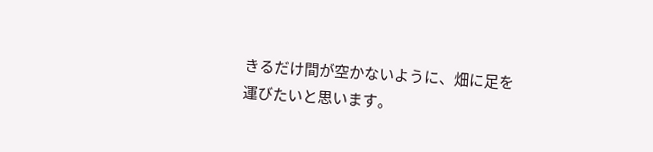きるだけ間が空かないように、畑に足を運びたいと思います。